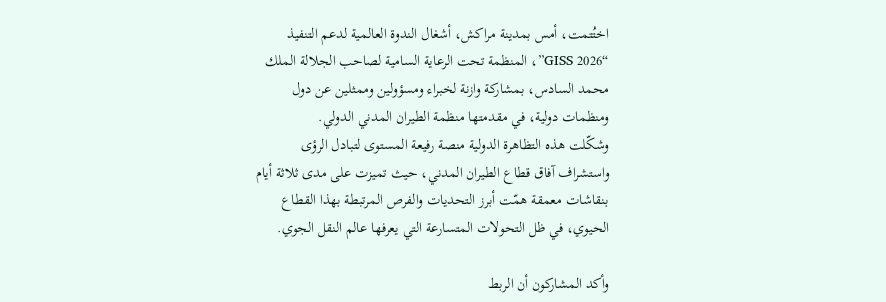اختُتمت، أمس بمدينة مراكش، أشغال الندوة العالمية لدعم التنفيذ “GISS 2026”، المنظمة تحت الرعاية السامية لصاحب الجلالة الملك محمد السادس، بمشاركة وازنة لخبراء ومسؤولين وممثلين عن دول ومنظمات دولية، في مقدمتها منظمة الطيران المدني الدولي.
وشكّلت هذه التظاهرة الدولية منصة رفيعة المستوى لتبادل الرؤى واستشراف آفاق قطاع الطيران المدني، حيث تميزت على مدى ثلاثة أيام بنقاشات معمقة همّت أبرز التحديات والفرص المرتبطة بهذا القطاع الحيوي، في ظل التحولات المتسارعة التي يعرفها عالم النقل الجوي.

وأكد المشاركون أن الربط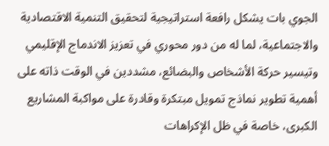الجوي بات يشكل رافعة استراتيجية لتحقيق التنمية الاقتصادية والاجتماعية، لما له من دور محوري في تعزيز الاندماج الإقليمي وتيسير حركة الأشخاص والبضائع، مشددين في الوقت ذاته على أهمية تطوير نماذج تمويل مبتكرة وقادرة على مواكبة المشاريع الكبرى، خاصة في ظل الإكراهات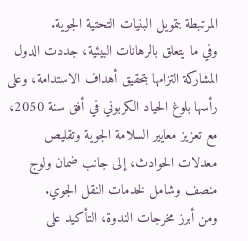المرتبطة بتمويل البنيات التحتية الجوية.
وفي ما يتعلق بالرهانات البيئية، جددت الدول المشاركة التزامها بتحقيق أهداف الاستدامة، وعلى رأسها بلوغ الحياد الكربوني في أفق سنة 2050، مع تعزيز معايير السلامة الجوية وتقليص معدلات الحوادث، إلى جانب ضمان ولوج منصف وشامل لخدمات النقل الجوي.
ومن أبرز مخرجات الندوة، التأكيد على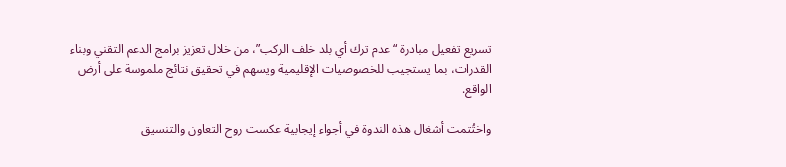تسريع تفعيل مبادرة “عدم ترك أي بلد خلف الركب”، من خلال تعزيز برامج الدعم التقني وبناء القدرات، بما يستجيب للخصوصيات الإقليمية ويسهم في تحقيق نتائج ملموسة على أرض الواقع.

واختُتمت أشغال هذه الندوة في أجواء إيجابية عكست روح التعاون والتنسيق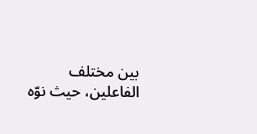بين مختلف الفاعلين، حيث نوّه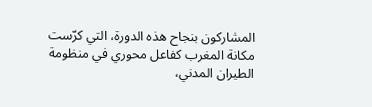المشاركون بنجاح هذه الدورة، التي كرّست مكانة المغرب كفاعل محوري في منظومة الطيران المدني،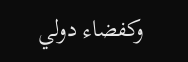وكفضاء دولي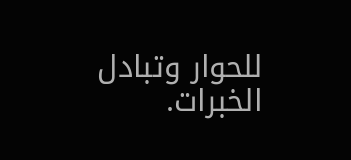للحوار وتبادل الخبرات.